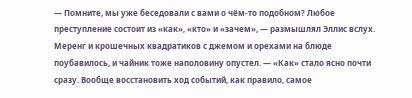— Помните, мы уже беседовали с вами о чём-то подобном? Любое преступление состоит из «как», «кто» и «зачем», — размышлял Эллис вслух. Меренг и крошечных квадратиков с джемом и орехами на блюде поубавилось, и чайник тоже наполовину опустел. — «Как» стало ясно почти сразу. Вообще восстановить ход событий, как правило, самое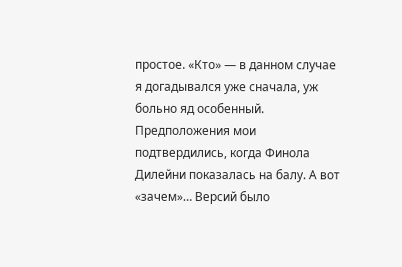простое. «Кто» — в данном случае я догадывался уже сначала, уж больно яд особенный. Предположения мои подтвердились, когда Финола Дилейни показалась на балу. А вот «зачем»… Версий было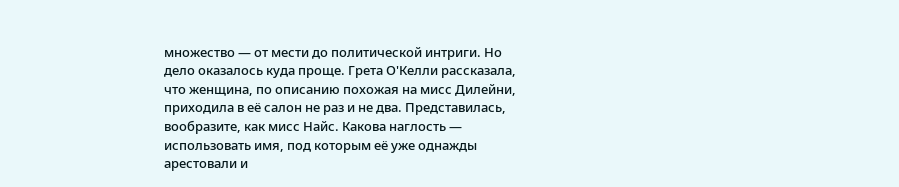множество — от мести до политической интриги. Но дело оказалось куда проще. Грета О'Келли рассказала, что женщина, по описанию похожая на мисс Дилейни, приходила в её салон не раз и не два. Представилась, вообразите, как мисс Найс. Какова наглость — использовать имя, под которым её уже однажды арестовали и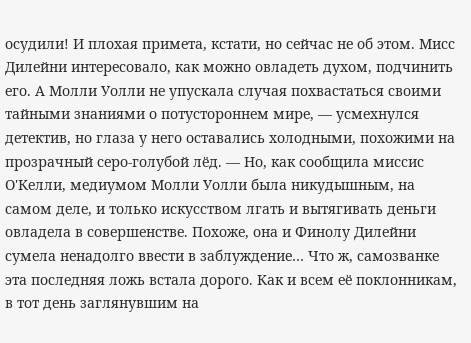осудили! И плохая примета, кстати, но сейчас не об этом. Мисс Дилейни интересовало, как можно овладеть духом, подчинить его. А Молли Уолли не упускала случая похвастаться своими тайными знаниями о потустороннем мире, — усмехнулся детектив, но глаза у него оставались холодными, похожими на прозрачный серо-голубой лёд. — Но, как сообщила миссис О'Келли, медиумом Молли Уолли была никудышным, на самом деле, и только искусством лгать и вытягивать деньги овладела в совершенстве. Похоже, она и Финолу Дилейни сумела ненадолго ввести в заблуждение… Что ж, самозванке эта последняя ложь встала дорого. Как и всем её поклонникам, в тот день заглянувшим на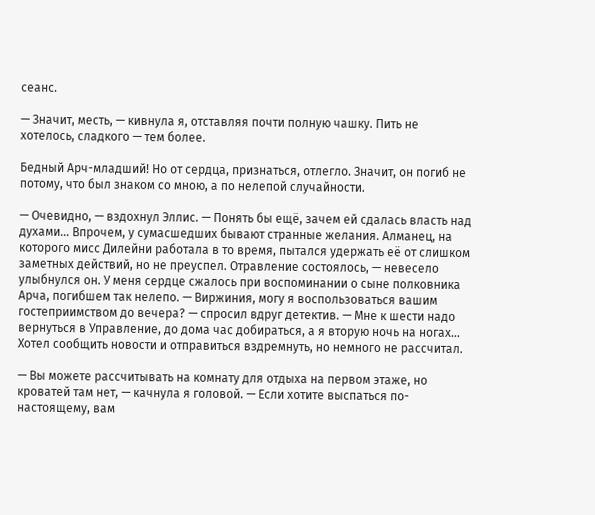сеанс.

— Значит, месть, — кивнула я, отставляя почти полную чашку. Пить не хотелось, сладкого — тем более.

Бедный Арч-младший! Но от сердца, признаться, отлегло. Значит, он погиб не потому, что был знаком со мною, а по нелепой случайности.

— Очевидно, — вздохнул Эллис. — Понять бы ещё, зачем ей сдалась власть над духами… Впрочем, у сумасшедших бывают странные желания. Алманец, на которого мисс Дилейни работала в то время, пытался удержать её от слишком заметных действий, но не преуспел. Отравление состоялось, — невесело улыбнулся он. У меня сердце сжалось при воспоминании о сыне полковника Арча, погибшем так нелепо. — Виржиния, могу я воспользоваться вашим гостеприимством до вечера? — спросил вдруг детектив. — Мне к шести надо вернуться в Управление, до дома час добираться, а я вторую ночь на ногах… Хотел сообщить новости и отправиться вздремнуть, но немного не рассчитал.

— Вы можете рассчитывать на комнату для отдыха на первом этаже, но кроватей там нет, — качнула я головой. — Если хотите выспаться по-настоящему, вам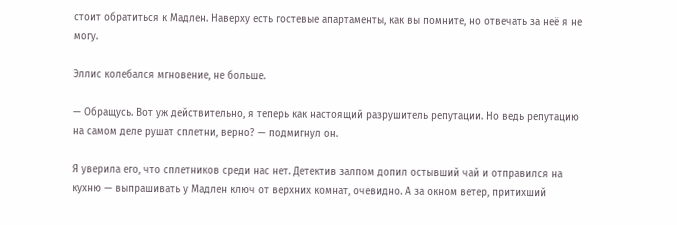стоит обратиться к Мадлен. Наверху есть гостевые апартаменты, как вы помните, но отвечать за неё я не могу.

Эллис колебался мгновение, не больше.

— Обращусь. Вот уж действительно, я теперь как настоящий разрушитель репутации. Но ведь репутацию на самом деле рушат сплетни, верно? — подмигнул он.

Я уверила его, что сплетников среди нас нет. Детектив залпом допил остывший чай и отправился на кухню — выпрашивать у Мадлен ключ от верхних комнат, очевидно. А за окном ветер, притихший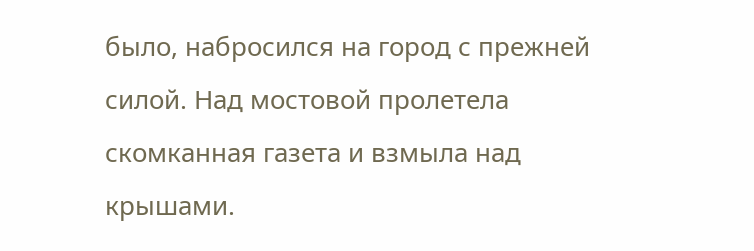было, набросился на город с прежней силой. Над мостовой пролетела скомканная газета и взмыла над крышами.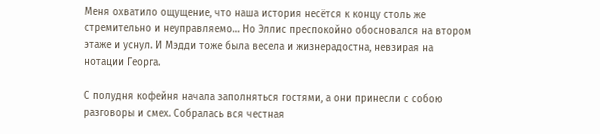Меня охватило ощущение, что наша история несётся к концу столь же стремительно и неуправляемо… Но Эллис преспокойно обосновался на втором этаже и уснул. И Мэдди тоже была весела и жизнерадостна, невзирая на нотации Георга.

С полудня кофейня начала заполняться гостями, а они принесли с собою разговоры и смех. Собралась вся честная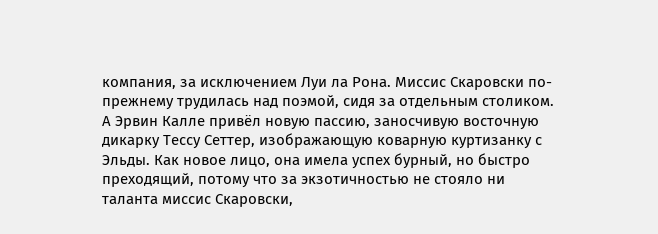компания, за исключением Луи ла Рона. Миссис Скаровски по-прежнему трудилась над поэмой, сидя за отдельным столиком. А Эрвин Калле привёл новую пассию, заносчивую восточную дикарку Тессу Сеттер, изображающую коварную куртизанку с Эльды. Как новое лицо, она имела успех бурный, но быстро преходящий, потому что за экзотичностью не стояло ни таланта миссис Скаровски,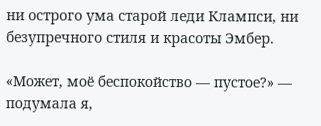ни острого ума старой леди Клампси, ни безупречного стиля и красоты Эмбер.

«Может, моё беспокойство — пустое?» — подумала я,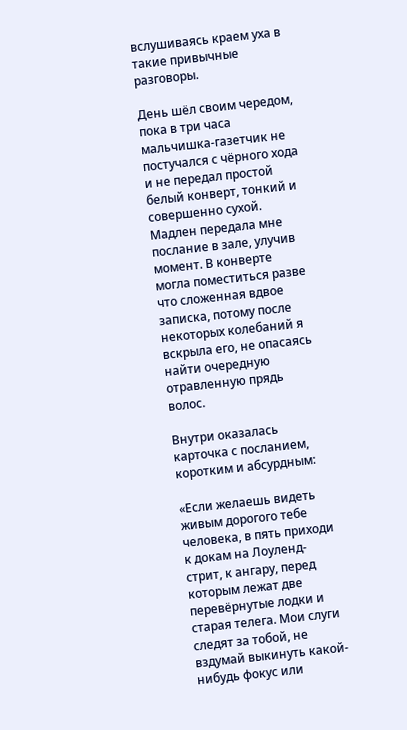вслушиваясь краем уха в такие привычные разговоры.

День шёл своим чередом, пока в три часа мальчишка-газетчик не постучался с чёрного хода и не передал простой белый конверт, тонкий и совершенно сухой. Мадлен передала мне послание в зале, улучив момент. В конверте могла поместиться разве что сложенная вдвое записка, потому после некоторых колебаний я вскрыла его, не опасаясь найти очередную отравленную прядь волос.

Внутри оказалась карточка с посланием, коротким и абсурдным:

«Если желаешь видеть живым дорогого тебе человека, в пять приходи к докам на Лоуленд-стрит, к ангару, перед которым лежат две перевёрнутые лодки и старая телега. Мои слуги следят за тобой, не вздумай выкинуть какой-нибудь фокус или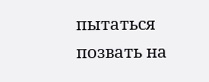пытаться позвать на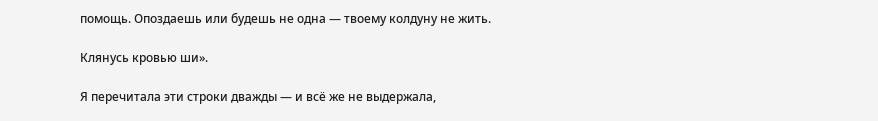помощь. Опоздаешь или будешь не одна — твоему колдуну не жить.

Клянусь кровью ши».

Я перечитала эти строки дважды — и всё же не выдержала,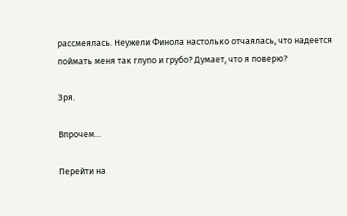рассмеялась. Неужели Финола настолько отчаялась, что надеется поймать меня так глупо и грубо? Думает, что я поверю?

Зря.

Впрочем…

Перейти на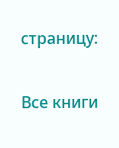страницу:

Все книги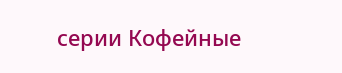серии Кофейные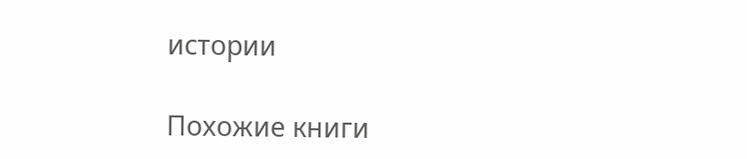истории

Похожие книги